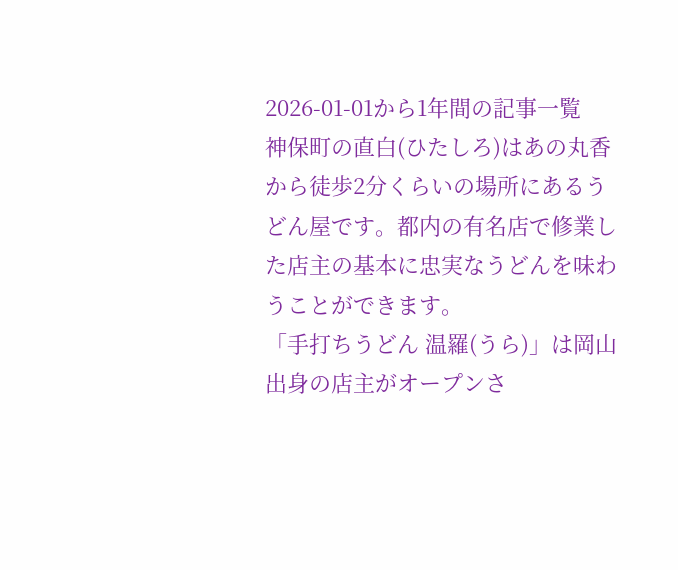2026-01-01から1年間の記事一覧
神保町の直白(ひたしろ)はあの丸香から徒歩2分くらいの場所にあるうどん屋です。都内の有名店で修業した店主の基本に忠実なうどんを味わうことができます。
「手打ちうどん 温羅(うら)」は岡山出身の店主がオープンさ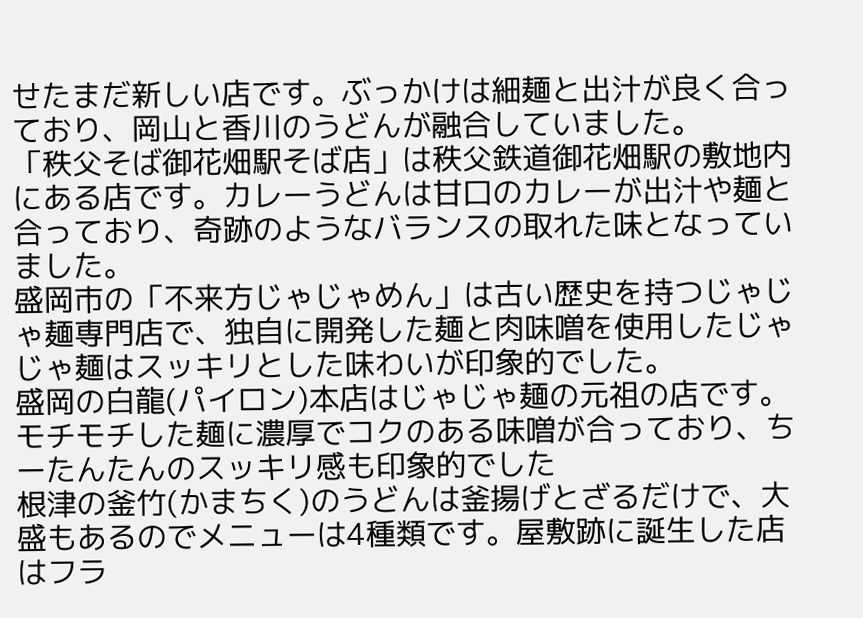せたまだ新しい店です。ぶっかけは細麺と出汁が良く合っており、岡山と香川のうどんが融合していました。
「秩父そば御花畑駅そば店」は秩父鉄道御花畑駅の敷地内にある店です。カレーうどんは甘口のカレーが出汁や麺と合っており、奇跡のようなバランスの取れた味となっていました。
盛岡市の「不来方じゃじゃめん」は古い歴史を持つじゃじゃ麺専門店で、独自に開発した麺と肉味噌を使用したじゃじゃ麺はスッキリとした味わいが印象的でした。
盛岡の白龍(パイロン)本店はじゃじゃ麺の元祖の店です。モチモチした麺に濃厚でコクのある味噌が合っており、ちーたんたんのスッキリ感も印象的でした
根津の釜竹(かまちく)のうどんは釜揚げとざるだけで、大盛もあるのでメニューは4種類です。屋敷跡に誕生した店はフラ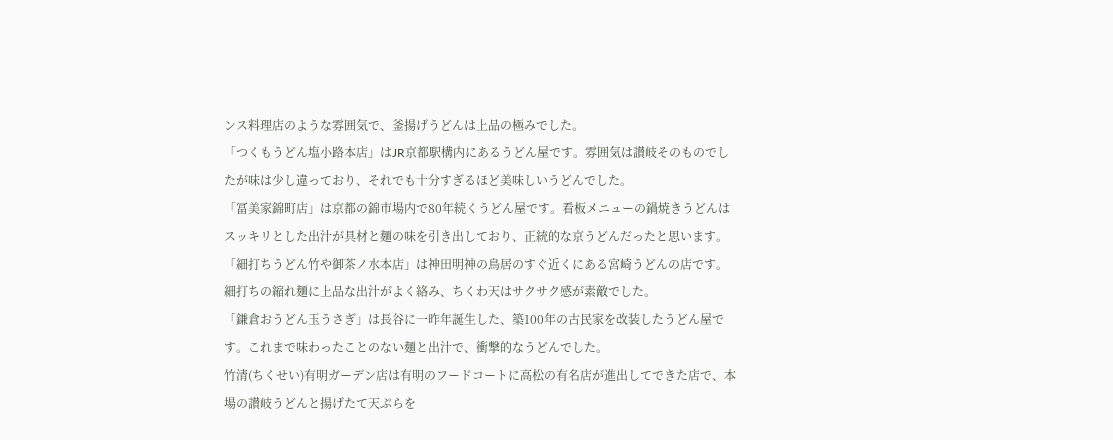ンス料理店のような雰囲気で、釜揚げうどんは上品の極みでした。
「つくもうどん塩小路本店」はJR京都駅構内にあるうどん屋です。雰囲気は讃岐そのものでしたが味は少し違っており、それでも十分すぎるほど美味しいうどんでした。
「冨美家錦町店」は京都の錦市場内で80年続くうどん屋です。看板メニューの鍋焼きうどんはスッキリとした出汁が具材と麺の味を引き出しており、正統的な京うどんだったと思います。
「細打ちうどん竹や御茶ノ水本店」は神田明神の鳥居のすぐ近くにある宮崎うどんの店です。細打ちの縮れ麺に上品な出汁がよく絡み、ちくわ天はサクサク感が素敵でした。
「鎌倉おうどん玉うさぎ」は長谷に一昨年誕生した、築100年の古民家を改装したうどん屋です。これまで味わったことのない麺と出汁で、衝撃的なうどんでした。
竹清(ちくせい)有明ガーデン店は有明のフードコートに高松の有名店が進出してできた店で、本場の讃岐うどんと揚げたて天ぷらを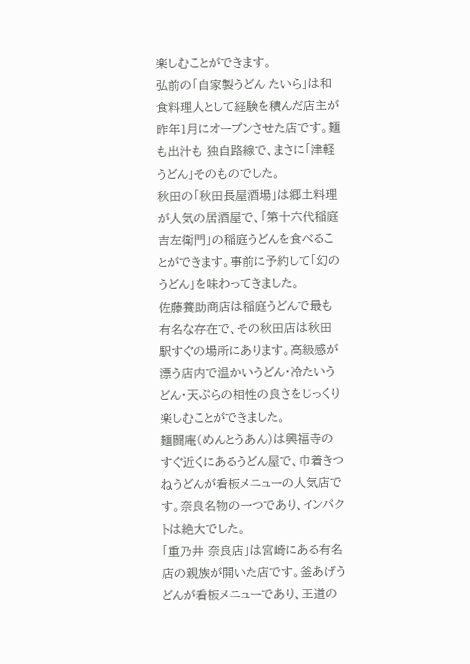楽しむことができます。
弘前の「自家製うどん たいら」は和食料理人として経験を積んだ店主が昨年1月にオープンさせた店です。麺も出汁も 独自路線で、まさに「津軽うどん」そのものでした。
秋田の「秋田長屋酒場」は郷土料理が人気の居酒屋で、「第十六代稲庭吉左衛門」の稲庭うどんを食べることができます。事前に予約して「幻のうどん」を味わってきました。
佐藤養助商店は稲庭うどんで最も有名な存在で、その秋田店は秋田駅すぐの場所にあります。高級感が漂う店内で温かいうどん・冷たいうどん・天ぷらの相性の良さをじっくり楽しむことができました。
麺闘庵(めんとうあん)は興福寺のすぐ近くにあるうどん屋で、巾着きつねうどんが看板メニューの人気店です。奈良名物の一つであり、インパクトは絶大でした。
「重乃井 奈良店」は宮崎にある有名店の親族が開いた店です。釜あげうどんが看板メニューであり、王道の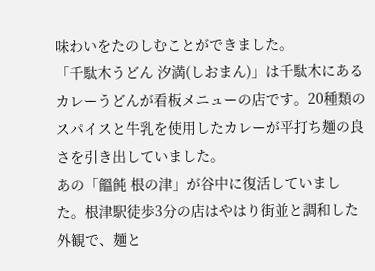味わいをたのしむことができました。
「千駄木うどん 汐満(しおまん)」は千駄木にあるカレーうどんが看板メニューの店です。20種類のスパイスと牛乳を使用したカレーが平打ち麺の良さを引き出していました。
あの「饂飩 根の津」が谷中に復活していました。根津駅徒歩3分の店はやはり街並と調和した外観で、麺と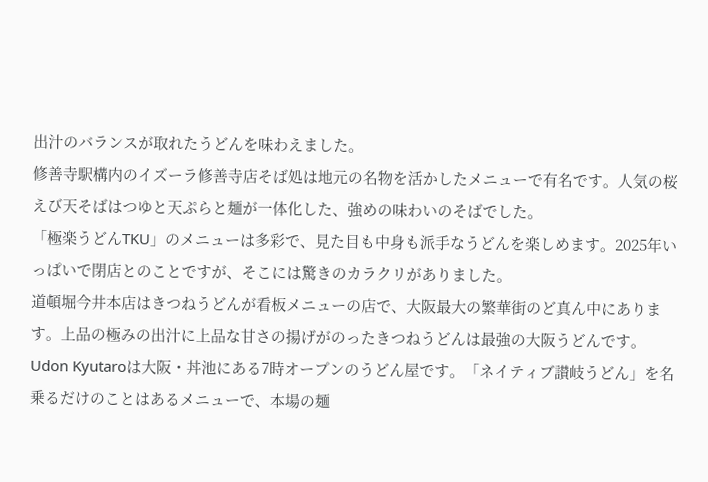出汁のバランスが取れたうどんを味わえました。
修善寺駅構内のイズーラ修善寺店そば処は地元の名物を活かしたメニューで有名です。人気の桜えび天そばはつゆと天ぷらと麺が一体化した、強めの味わいのそばでした。
「極楽うどんTKU」のメニューは多彩で、見た目も中身も派手なうどんを楽しめます。2025年いっぱいで閉店とのことですが、そこには驚きのカラクリがありました。
道頓堀今井本店はきつねうどんが看板メニューの店で、大阪最大の繁華街のど真ん中にあります。上品の極みの出汁に上品な甘さの揚げがのったきつねうどんは最強の大阪うどんです。
Udon Kyutaroは大阪・丼池にある7時オープンのうどん屋です。「ネイティブ讃岐うどん」を名乗るだけのことはあるメニューで、本場の麺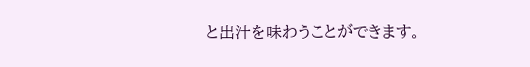と出汁を味わうことができます。